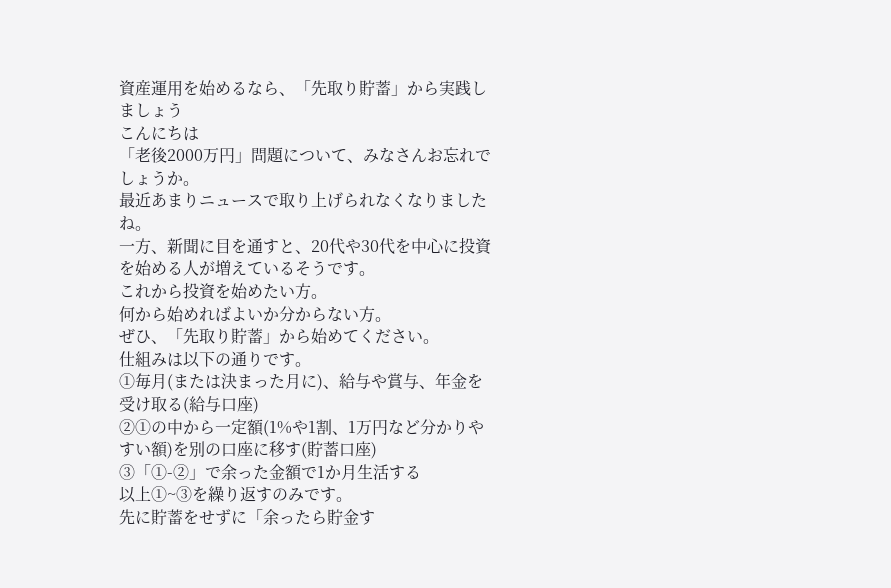資産運用を始めるなら、「先取り貯蓄」から実践しましょう
こんにちは
「老後2000万円」問題について、みなさんお忘れでしょうか。
最近あまりニュースで取り上げられなくなりましたね。
一方、新聞に目を通すと、20代や30代を中心に投資を始める人が増えているそうです。
これから投資を始めたい方。
何から始めればよいか分からない方。
ぜひ、「先取り貯蓄」から始めてください。
仕組みは以下の通りです。
①毎月(または決まった月に)、給与や賞与、年金を受け取る(給与口座)
②①の中から一定額(1%や1割、1万円など分かりやすい額)を別の口座に移す(貯蓄口座)
③「①-②」で余った金額で1か月生活する
以上①~③を繰り返すのみです。
先に貯蓄をせずに「余ったら貯金す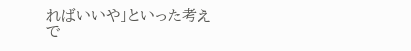ればいいや」といった考えで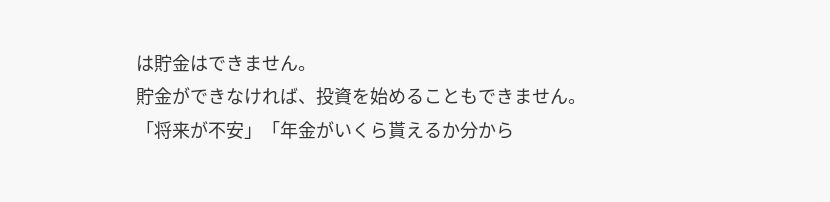は貯金はできません。
貯金ができなければ、投資を始めることもできません。
「将来が不安」「年金がいくら貰えるか分から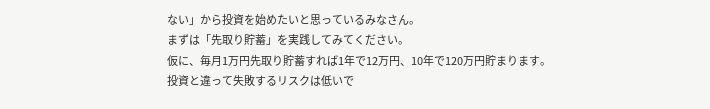ない」から投資を始めたいと思っているみなさん。
まずは「先取り貯蓄」を実践してみてください。
仮に、毎月1万円先取り貯蓄すれば1年で12万円、10年で120万円貯まります。
投資と違って失敗するリスクは低いで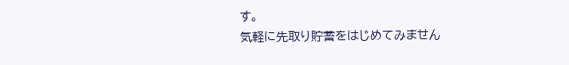す。
気軽に先取り貯蓄をはじめてみません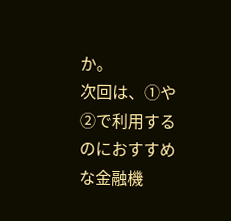か。
次回は、①や②で利用するのにおすすめな金融機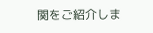関をご紹介しま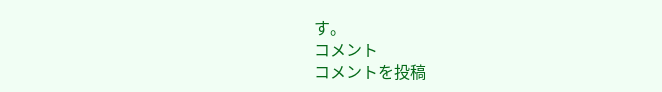す。
コメント
コメントを投稿